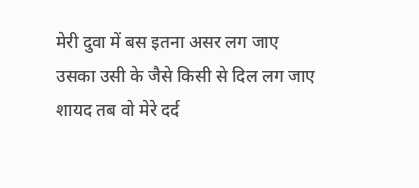मेरी दुवा में बस इतना असर लग जाए
उसका उसी के जैसे किसी से दिल लग जाए
शायद तब वो मेरे दर्द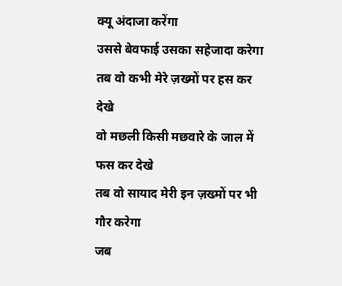क्यू अंदाजा करेंगा
उससे बेवफाई उसका सहेजादा करेगा
तब वो कभी मेरे ज़ख्मों पर हस कर देखे
वो मछली किसी मछवारे के जाल में फस कर देखे
तब वो सायाद मेरी इन ज़ख्मों पर भी गौर करेगा
जब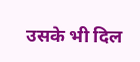उसके भी दिल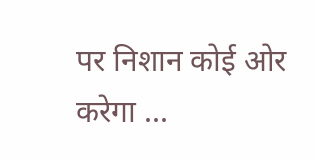पर निशान कोई ओर करेगा ...